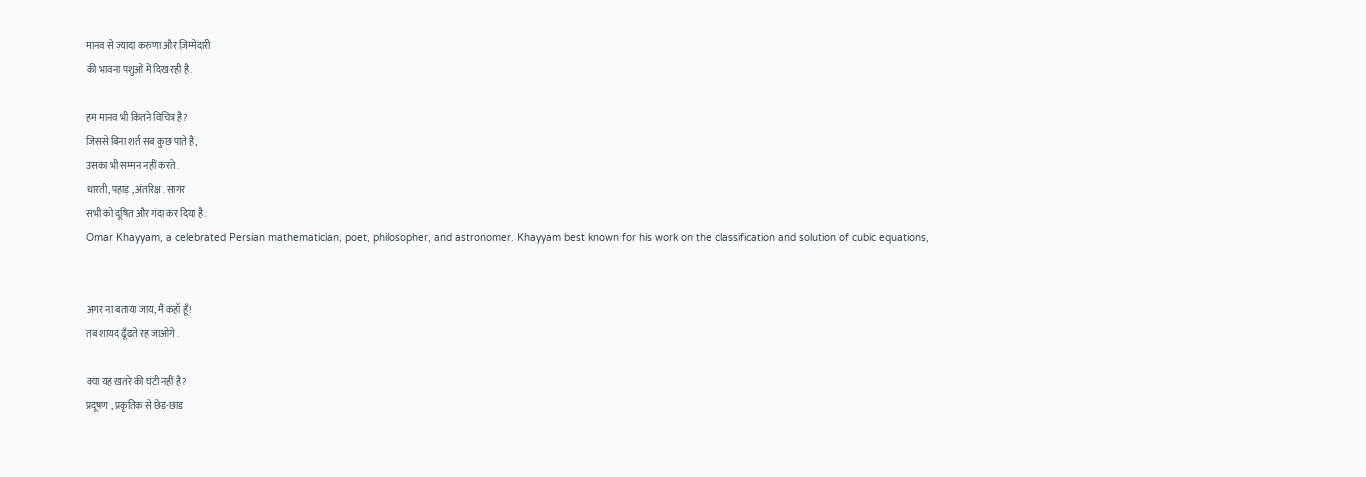मानव से ज़्यादा करुणा और ज़िम्मेदारी
की भावना पशुओं में दिख रही है.

हम मानव भी कितने विचित्र है?
जिससे बिना शर्त सब कुछ पाते हैं,
उसका भी सम्मन नहीं करते .
धारती, पहाड़ , अंतरिक्ष . सागर
सभी को दूषित और गंदा कर दिया है.
Omar Khayyam, a celebrated Persian mathematician, poet, philosopher, and astronomer. Khayyam best known for his work on the classification and solution of cubic equations,


अगर ना बताया जाय, मैं कहाँ हूँ!
तब शायद ढूँढते रह जाओगे .

क्या यह ख़तरे की घंटी नहीं है?
प्रदूषण , प्रकृतिक से छेड़-छाड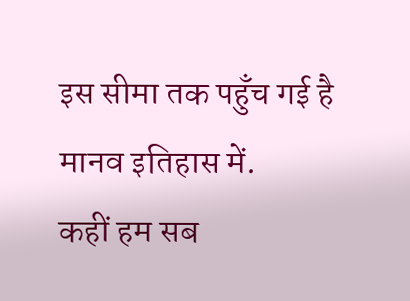इस सीमा तक पहुँच गई है मानव इतिहास में.
कहीं हम सब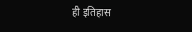ही इतिहास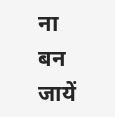ना बन जायें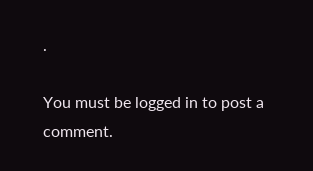.

You must be logged in to post a comment.